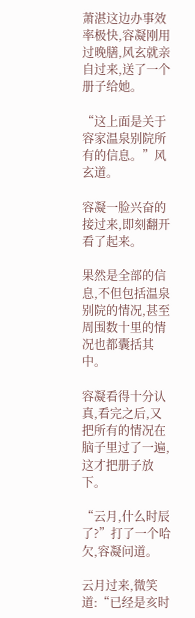萧湛这边办事效率极快,容凝刚用过晚膳,风玄就亲自过来,送了一个册子给她。

“这上面是关于容家温泉别院所有的信息。”风玄道。

容凝一脸兴奋的接过来,即刻翻开看了起来。

果然是全部的信息,不但包括温泉别院的情况,甚至周围数十里的情况也都囊括其中。

容凝看得十分认真,看完之后,又把所有的情况在脑子里过了一遍,这才把册子放下。

“云月,什么时辰了?”打了一个哈欠,容凝问道。

云月过来,微笑道:“已经是亥时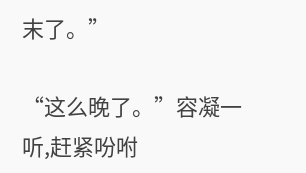末了。”

“这么晚了。”容凝一听,赶紧吩咐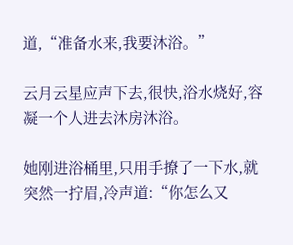道,“准备水来,我要沐浴。”

云月云星应声下去,很快,浴水烧好,容凝一个人进去沐房沐浴。

她刚进浴桶里,只用手撩了一下水,就突然一拧眉,冷声道:“你怎么又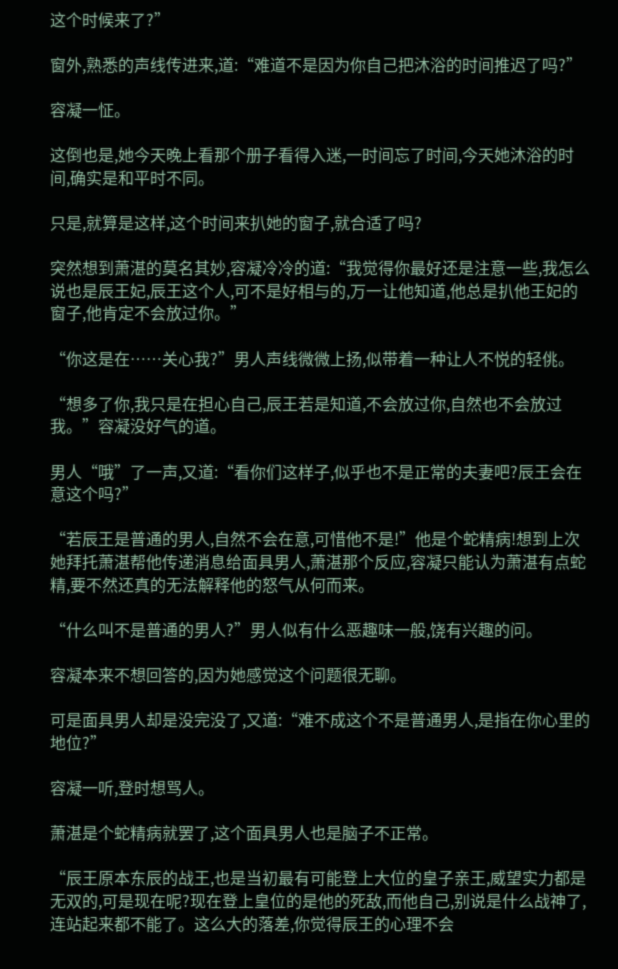这个时候来了?”

窗外,熟悉的声线传进来,道:“难道不是因为你自己把沐浴的时间推迟了吗?”

容凝一怔。

这倒也是,她今天晚上看那个册子看得入迷,一时间忘了时间,今天她沐浴的时间,确实是和平时不同。

只是,就算是这样,这个时间来扒她的窗子,就合适了吗?

突然想到萧湛的莫名其妙,容凝冷冷的道:“我觉得你最好还是注意一些,我怎么说也是辰王妃,辰王这个人,可不是好相与的,万一让他知道,他总是扒他王妃的窗子,他肯定不会放过你。”

“你这是在……关心我?”男人声线微微上扬,似带着一种让人不悦的轻佻。

“想多了你,我只是在担心自己,辰王若是知道,不会放过你,自然也不会放过我。”容凝没好气的道。

男人“哦”了一声,又道:“看你们这样子,似乎也不是正常的夫妻吧?辰王会在意这个吗?”

“若辰王是普通的男人,自然不会在意,可惜他不是!”他是个蛇精病!想到上次她拜托萧湛帮他传递消息给面具男人,萧湛那个反应,容凝只能认为萧湛有点蛇精,要不然还真的无法解释他的怒气从何而来。

“什么叫不是普通的男人?”男人似有什么恶趣味一般,饶有兴趣的问。

容凝本来不想回答的,因为她感觉这个问题很无聊。

可是面具男人却是没完没了,又道:“难不成这个不是普通男人,是指在你心里的地位?”

容凝一听,登时想骂人。

萧湛是个蛇精病就罢了,这个面具男人也是脑子不正常。

“辰王原本东辰的战王,也是当初最有可能登上大位的皇子亲王,威望实力都是无双的,可是现在呢?现在登上皇位的是他的死敌,而他自己,别说是什么战神了,连站起来都不能了。这么大的落差,你觉得辰王的心理不会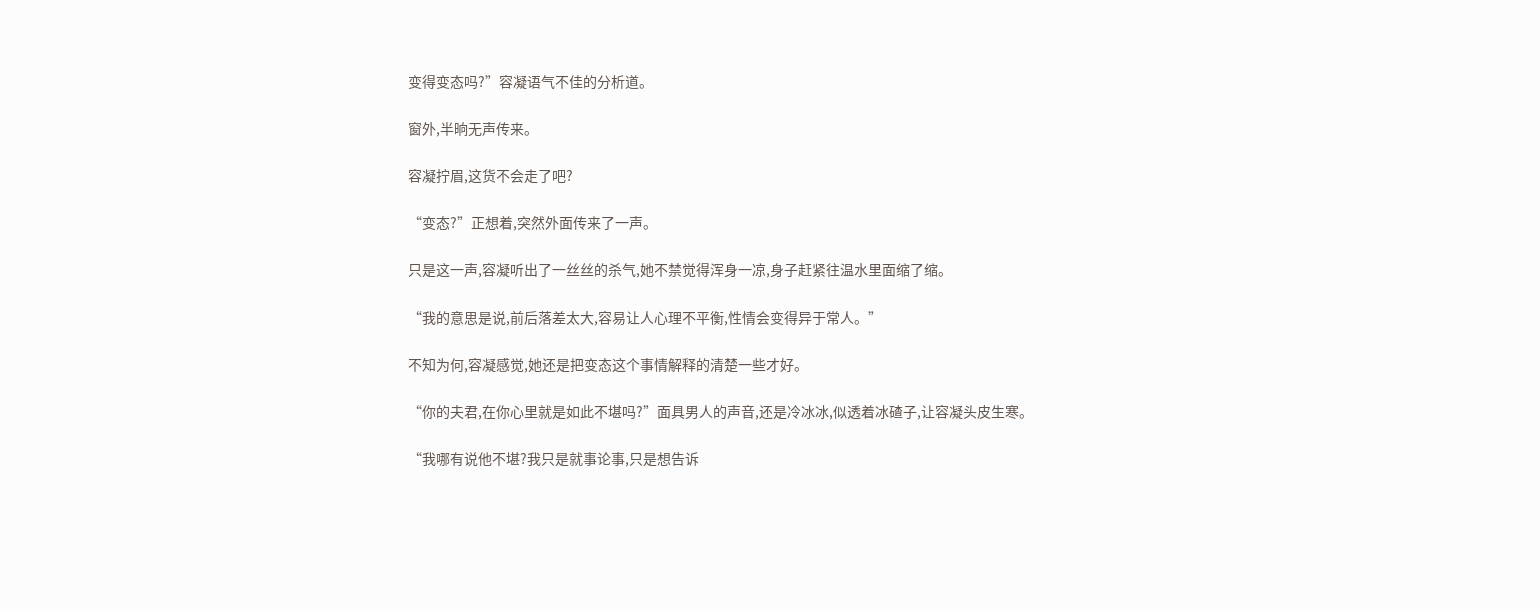变得变态吗?”容凝语气不佳的分析道。

窗外,半晌无声传来。

容凝拧眉,这货不会走了吧?

“变态?”正想着,突然外面传来了一声。

只是这一声,容凝听出了一丝丝的杀气,她不禁觉得浑身一凉,身子赶紧往温水里面缩了缩。

“我的意思是说,前后落差太大,容易让人心理不平衡,性情会变得异于常人。”

不知为何,容凝感觉,她还是把变态这个事情解释的清楚一些才好。

“你的夫君,在你心里就是如此不堪吗?”面具男人的声音,还是冷冰冰,似透着冰碴子,让容凝头皮生寒。

“我哪有说他不堪?我只是就事论事,只是想告诉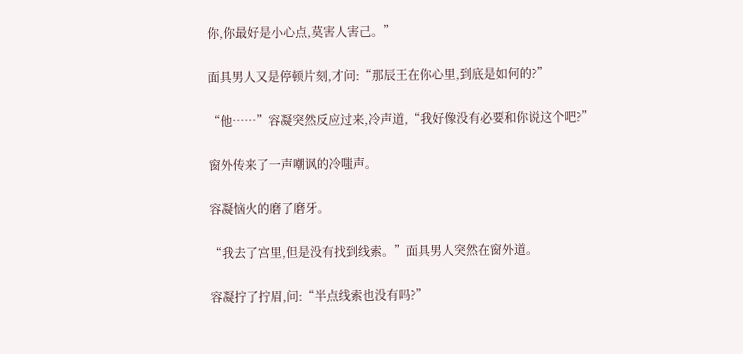你,你最好是小心点,莫害人害己。”

面具男人又是停顿片刻,才问:“那辰王在你心里,到底是如何的?”

“他……”容凝突然反应过来,冷声道,“我好像没有必要和你说这个吧?”

窗外传来了一声嘲讽的冷嗤声。

容凝恼火的磨了磨牙。

“我去了宫里,但是没有找到线索。”面具男人突然在窗外道。

容凝拧了拧眉,问:“半点线索也没有吗?”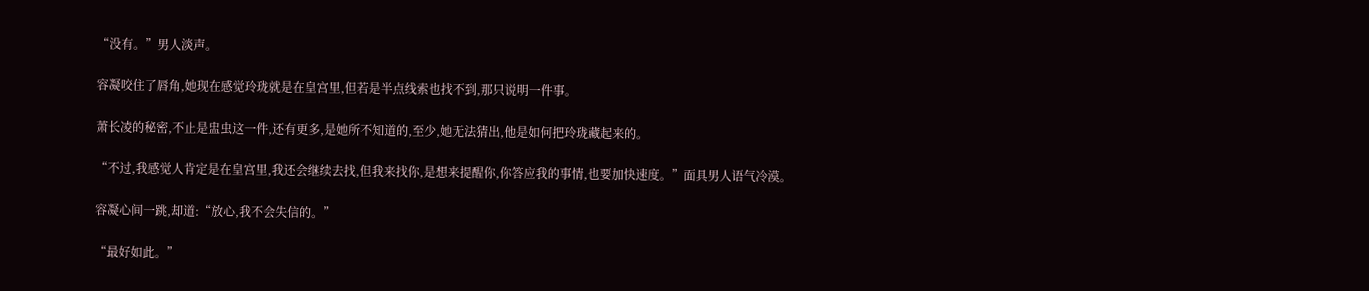“没有。”男人淡声。

容凝咬住了唇角,她现在感觉玲珑就是在皇宫里,但若是半点线索也找不到,那只说明一件事。

萧长凌的秘密,不止是盅虫这一件,还有更多,是她所不知道的,至少,她无法猜出,他是如何把玲珑藏起来的。

“不过,我感觉人肯定是在皇宫里,我还会继续去找,但我来找你,是想来提醒你,你答应我的事情,也要加快速度。”面具男人语气冷漠。

容凝心间一跳,却道:“放心,我不会失信的。”

“最好如此。”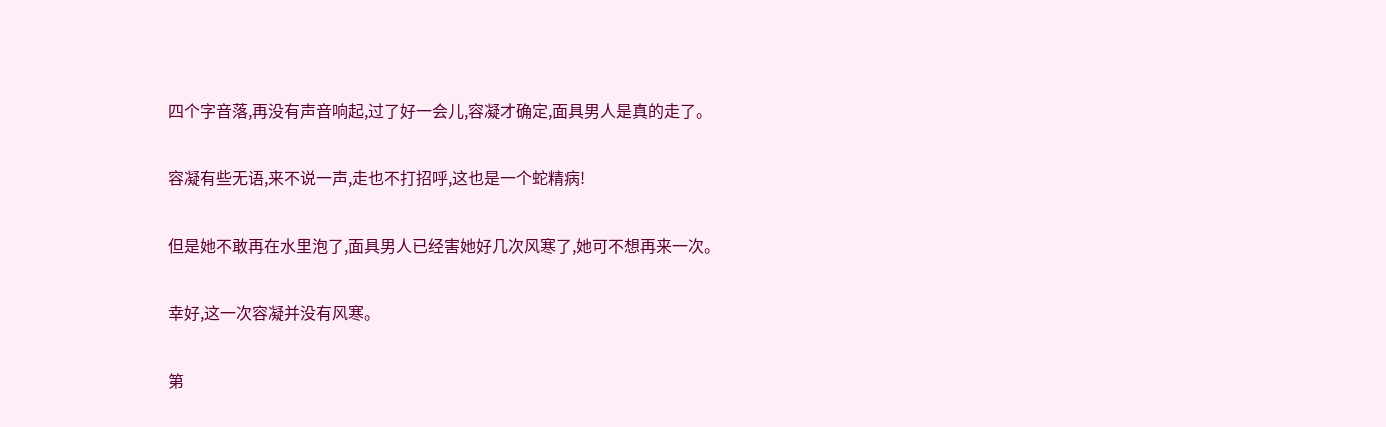四个字音落,再没有声音响起,过了好一会儿,容凝才确定,面具男人是真的走了。

容凝有些无语,来不说一声,走也不打招呼,这也是一个蛇精病!

但是她不敢再在水里泡了,面具男人已经害她好几次风寒了,她可不想再来一次。

幸好,这一次容凝并没有风寒。

第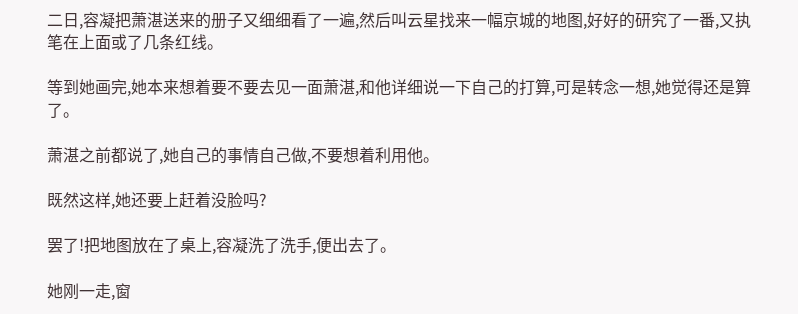二日,容凝把萧湛送来的册子又细细看了一遍,然后叫云星找来一幅京城的地图,好好的研究了一番,又执笔在上面或了几条红线。

等到她画完,她本来想着要不要去见一面萧湛,和他详细说一下自己的打算,可是转念一想,她觉得还是算了。

萧湛之前都说了,她自己的事情自己做,不要想着利用他。

既然这样,她还要上赶着没脸吗?

罢了!把地图放在了桌上,容凝洗了洗手,便出去了。

她刚一走,窗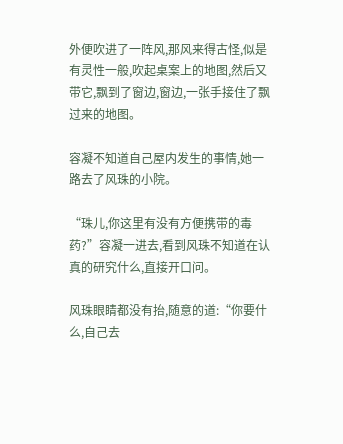外便吹进了一阵风,那风来得古怪,似是有灵性一般,吹起桌案上的地图,然后又带它,飘到了窗边,窗边,一张手接住了飘过来的地图。

容凝不知道自己屋内发生的事情,她一路去了风珠的小院。

“珠儿,你这里有没有方便携带的毒药?”容凝一进去,看到风珠不知道在认真的研究什么,直接开口问。

风珠眼睛都没有抬,随意的道:“你要什么,自己去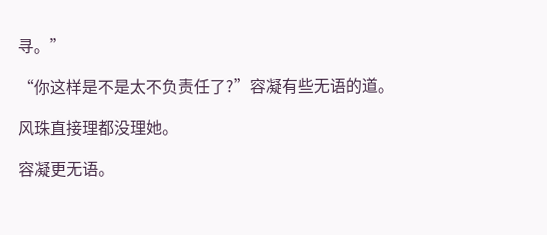寻。”

“你这样是不是太不负责任了?”容凝有些无语的道。

风珠直接理都没理她。

容凝更无语。